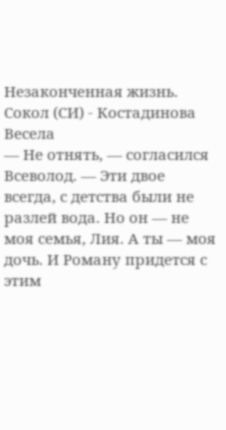Незаконченная жизнь. Сокол (СИ) - Костадинова Весела
— Не отнять, — согласился Всеволод. — Эти двое всегда, с детства были не разлей вода. Но он — не моя семья, Лия. А ты — моя дочь. И Роману придется с этим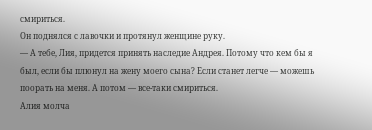смириться.
Он поднялся с лавочки и протянул женщине руку.
— А тебе, Лия, придется принять наследие Андрея. Потому что кем бы я был, если бы плюнул на жену моего сына? Если станет легче — можешь поорать на меня. А потом — все-таки смириться.
Алия молча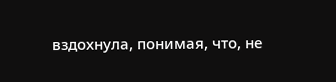вздохнула, понимая, что, не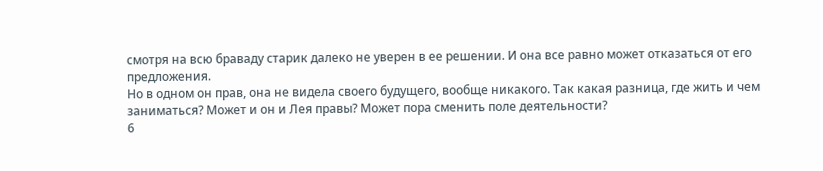смотря на всю браваду старик далеко не уверен в ее решении. И она все равно может отказаться от его предложения.
Но в одном он прав, она не видела своего будущего, вообще никакого. Так какая разница, где жить и чем заниматься? Может и он и Лея правы? Может пора сменить поле деятельности?
6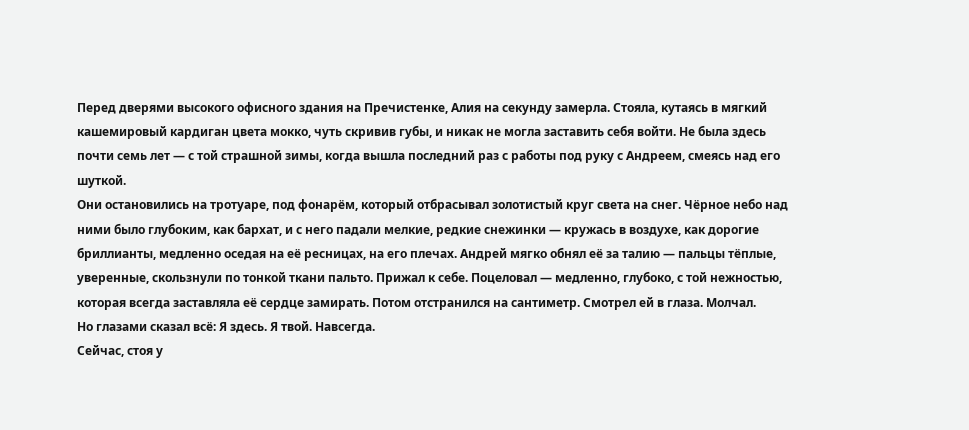Перед дверями высокого офисного здания на Пречистенке, Алия на секунду замерла. Стояла, кутаясь в мягкий кашемировый кардиган цвета мокко, чуть скривив губы, и никак не могла заставить себя войти. Не была здесь почти семь лет — с той страшной зимы, когда вышла последний раз с работы под руку с Андреем, смеясь над его шуткой.
Они остановились на тротуаре, под фонарём, который отбрасывал золотистый круг света на снег. Чёрное небо над ними было глубоким, как бархат, и с него падали мелкие, редкие снежинки — кружась в воздухе, как дорогие бриллианты, медленно оседая на её ресницах, на его плечах. Андрей мягко обнял её за талию — пальцы тёплые, уверенные, скользнули по тонкой ткани пальто. Прижал к себе. Поцеловал — медленно, глубоко, с той нежностью, которая всегда заставляла её сердце замирать. Потом отстранился на сантиметр. Смотрел ей в глаза. Молчал.
Но глазами сказал всё: Я здесь. Я твой. Навсегда.
Сейчас, стоя у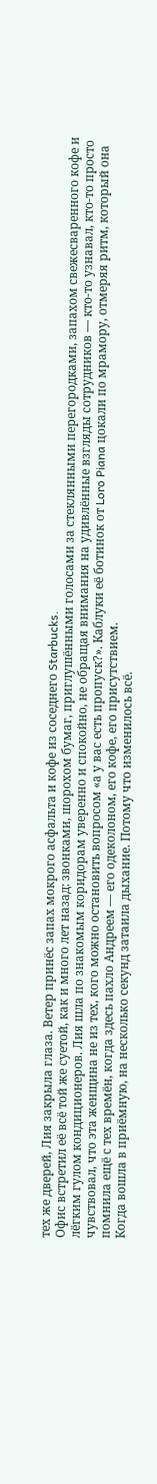тех же дверей, Лия закрыла глаза. Ветер принёс запах мокрого асфальта и кофе из соседнего Starbucks.
Офис встретил её всё той же суетой, как и много лет назад: звонками, шорохом бумаг, приглушёнными голосами за стеклянными перегородками, запахом свежесваренного кофе и лёгким гулом кондиционеров. Лия шла по знакомым коридорам уверенно и спокойно, не обращая внимания на удивлённые взгляды сотрудников — кто-то узнавал, кто-то просто чувствовал, что эта женщина не из тех, кого можно остановить вопросом «а у вас есть пропуск?». Каблуки её ботинок от Loro Piana цокали по мрамору, отмеряя ритм, который она помнила ещё с тех времён, когда здесь пахло Андреем — его одеколоном, его кофе, его присутствием.
Когда вошла в приёмную, на несколько секунд затаила дыхание. Потому что изменилось всё.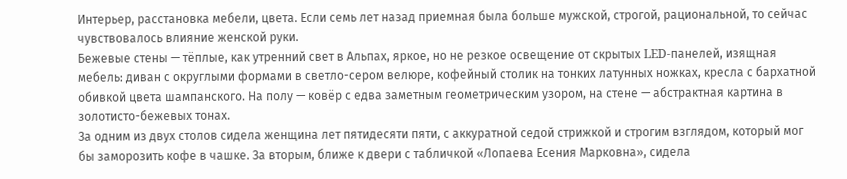Интерьер, расстановка мебели, цвета. Если семь лет назад приемная была больше мужской, строгой, рациональной, то сейчас чувствовалось влияние женской руки.
Бежевые стены — тёплые, как утренний свет в Альпах, яркое, но не резкое освещение от скрытых LED-панелей, изящная мебель: диван с округлыми формами в светло-сером велюре, кофейный столик на тонких латунных ножках, кресла с бархатной обивкой цвета шампанского. На полу — ковёр с едва заметным геометрическим узором, на стене — абстрактная картина в золотисто-бежевых тонах.
За одним из двух столов сидела женщина лет пятидесяти пяти, с аккуратной седой стрижкой и строгим взглядом, который мог бы заморозить кофе в чашке. За вторым, ближе к двери с табличкой «Лопаева Есения Марковна», сидела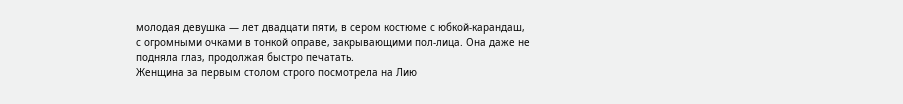молодая девушка — лет двадцати пяти, в сером костюме с юбкой-карандаш, с огромными очками в тонкой оправе, закрывающими пол-лица. Она даже не подняла глаз, продолжая быстро печатать.
Женщина за первым столом строго посмотрела на Лию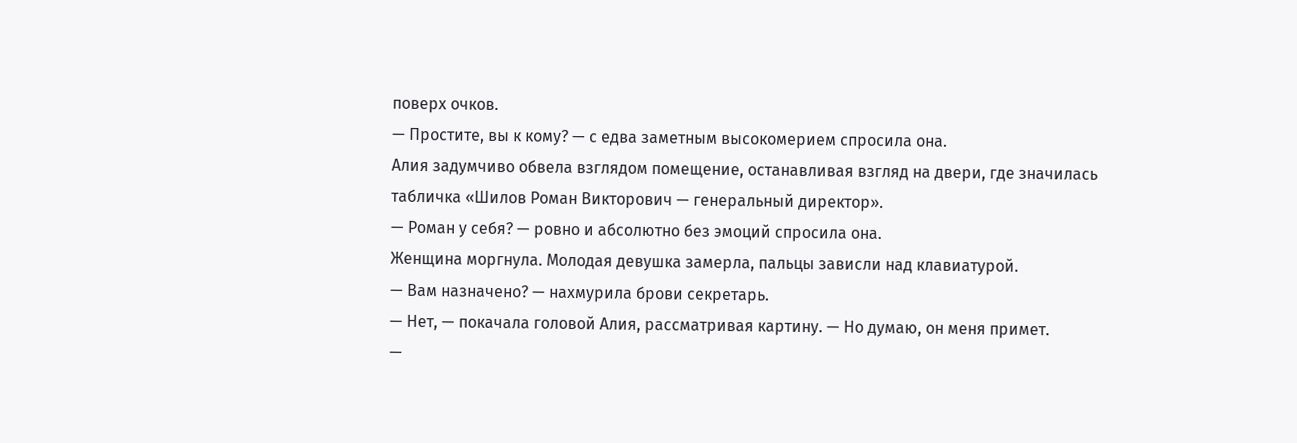поверх очков.
— Простите, вы к кому? — с едва заметным высокомерием спросила она.
Алия задумчиво обвела взглядом помещение, останавливая взгляд на двери, где значилась табличка «Шилов Роман Викторович — генеральный директор».
— Роман у себя? — ровно и абсолютно без эмоций спросила она.
Женщина моргнула. Молодая девушка замерла, пальцы зависли над клавиатурой.
— Вам назначено? — нахмурила брови секретарь.
— Нет, — покачала головой Алия, рассматривая картину. — Но думаю, он меня примет.
—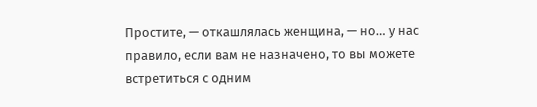Простите, — откашлялась женщина, — но… у нас правило, если вам не назначено, то вы можете встретиться с одним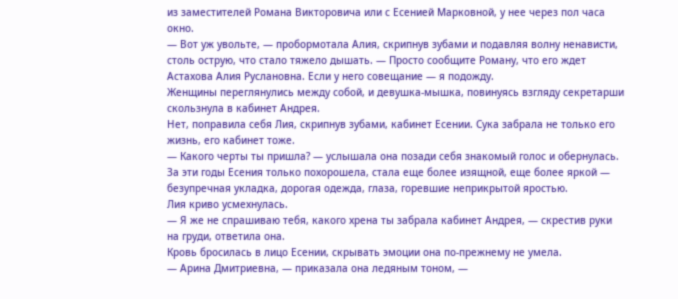из заместителей Романа Викторовича или с Есенией Марковной, у нее через пол часа окно.
— Вот уж увольте, — пробормотала Алия, скрипнув зубами и подавляя волну ненависти, столь острую, что стало тяжело дышать. — Просто сообщите Роману, что его ждет Астахова Алия Руслановна. Если у него совещание — я подожду.
Женщины переглянулись между собой, и девушка-мышка, повинуясь взгляду секретарши скользнула в кабинет Андрея.
Нет, поправила себя Лия, скрипнув зубами, кабинет Есении. Сука забрала не только его жизнь, его кабинет тоже.
— Какого черты ты пришла? — услышала она позади себя знакомый голос и обернулась.
За эти годы Есения только похорошела, стала еще более изящной, еще более яркой — безупречная укладка, дорогая одежда, глаза, горевшие неприкрытой яростью.
Лия криво усмехнулась.
— Я же не спрашиваю тебя, какого хрена ты забрала кабинет Андрея, — скрестив руки на груди, ответила она.
Кровь бросилась в лицо Есении, скрывать эмоции она по-прежнему не умела.
— Арина Дмитриевна, — приказала она ледяным тоном, —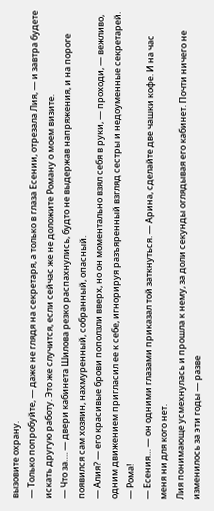вызовите охрану.
— Только попробуйте, — даже не глядя на секретаря, а только в глаза Есении, отрезала Лия, — и завтра будете искать другую работу. Это же случится, если сейчас же не доложите Роману о моем визите.
— Что за…. — двери кабинета Шилова резко распахнулись, будто не выдержав напряжения, и на пороге появился сам хозяин, нахмуренный, собранный, опасный.
— Алия? — его красивые брови поползли вверх, но он моментально взял себя в руки, — проходи, — вежливо, одним движением пригласил ее к себе, игнорируя разъяренный взгляд сестры и недоуменные секретарей.
— Рома!
— Есения… — он одними глазами приказал той заткнуться. — Арина, сделайте две чашки кофе. И на час меня ни для кого нет.
Лия понимающе усмехнулась и прошла к нему, за доли секунды оглядывая его кабинет. Почти ничего не изменилось за эти годы — разве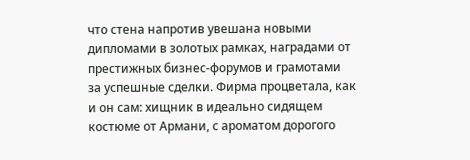что стена напротив увешана новыми дипломами в золотых рамках, наградами от престижных бизнес-форумов и грамотами за успешные сделки. Фирма процветала, как и он сам: хищник в идеально сидящем костюме от Армани, с ароматом дорогого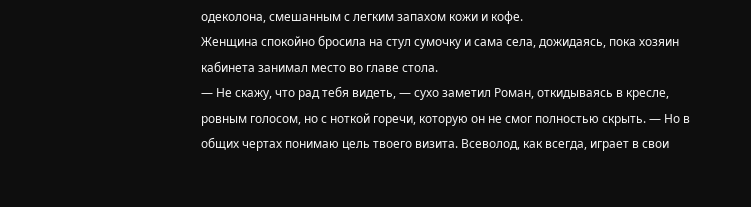одеколона, смешанным с легким запахом кожи и кофе.
Женщина спокойно бросила на стул сумочку и сама села, дожидаясь, пока хозяин кабинета занимал место во главе стола.
— Не скажу, что рад тебя видеть, — сухо заметил Роман, откидываясь в кресле, ровным голосом, но с ноткой горечи, которую он не смог полностью скрыть. — Но в общих чертах понимаю цель твоего визита. Всеволод, как всегда, играет в свои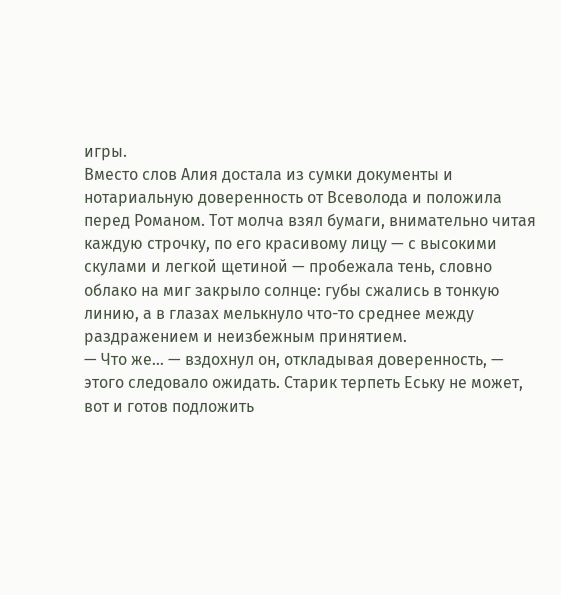игры.
Вместо слов Алия достала из сумки документы и нотариальную доверенность от Всеволода и положила перед Романом. Тот молча взял бумаги, внимательно читая каждую строчку, по его красивому лицу — с высокими скулами и легкой щетиной — пробежала тень, словно облако на миг закрыло солнце: губы сжались в тонкую линию, а в глазах мелькнуло что-то среднее между раздражением и неизбежным принятием.
— Что же… — вздохнул он, откладывая доверенность, — этого следовало ожидать. Старик терпеть Еську не может, вот и готов подложить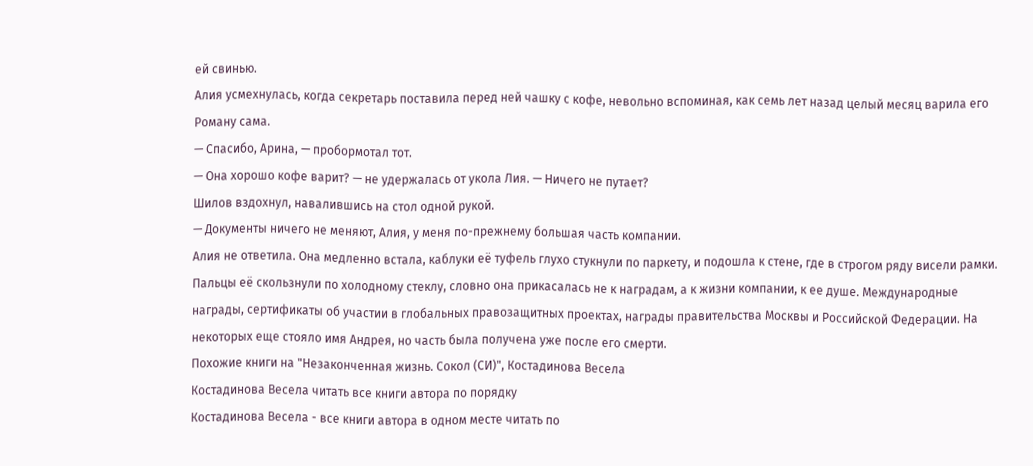ей свинью.
Алия усмехнулась, когда секретарь поставила перед ней чашку с кофе, невольно вспоминая, как семь лет назад целый месяц варила его Роману сама.
— Спасибо, Арина, — пробормотал тот.
— Она хорошо кофе варит? — не удержалась от укола Лия. — Ничего не путает?
Шилов вздохнул, навалившись на стол одной рукой.
— Документы ничего не меняют, Алия, у меня по-прежнему большая часть компании.
Алия не ответила. Она медленно встала, каблуки её туфель глухо стукнули по паркету, и подошла к стене, где в строгом ряду висели рамки. Пальцы её скользнули по холодному стеклу, словно она прикасалась не к наградам, а к жизни компании, к ее душе. Международные награды, сертификаты об участии в глобальных правозащитных проектах, награды правительства Москвы и Российской Федерации. На некоторых еще стояло имя Андрея, но часть была получена уже после его смерти.
Похожие книги на "Незаконченная жизнь. Сокол (СИ)", Костадинова Весела
Костадинова Весела читать все книги автора по порядку
Костадинова Весела - все книги автора в одном месте читать по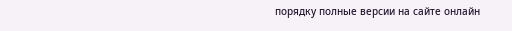порядку полные версии на сайте онлайн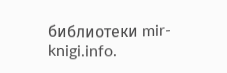библиотеки mir-knigi.info.